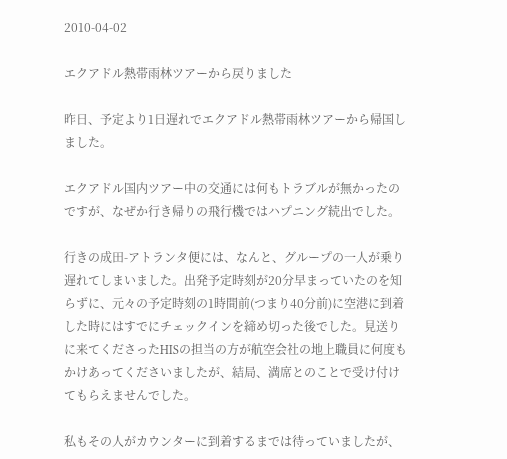2010-04-02

エクアドル熱帯雨林ツアーから戻りました

昨日、予定より1日遅れでエクアドル熱帯雨林ツアーから帰国しました。

エクアドル国内ツアー中の交通には何もトラブルが無かったのですが、なぜか行き帰りの飛行機ではハプニング続出でした。

行きの成田-アトランタ便には、なんと、グループの一人が乗り遅れてしまいました。出発予定時刻が20分早まっていたのを知らずに、元々の予定時刻の1時間前(つまり40分前)に空港に到着した時にはすでにチェックインを締め切った後でした。見送りに来てくださったHISの担当の方が航空会社の地上職員に何度もかけあってくださいましたが、結局、満席とのことで受け付けてもらえませんでした。

私もその人がカウンターに到着するまでは待っていましたが、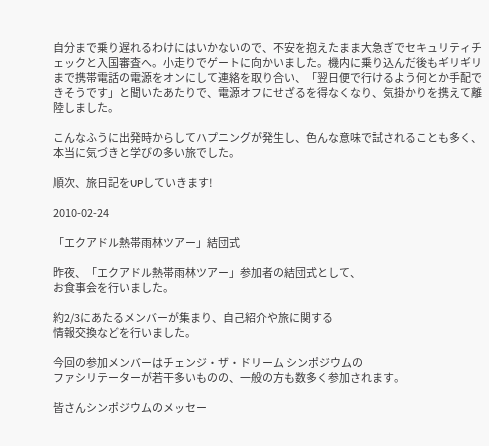自分まで乗り遅れるわけにはいかないので、不安を抱えたまま大急ぎでセキュリティチェックと入国審査へ。小走りでゲートに向かいました。機内に乗り込んだ後もギリギリまで携帯電話の電源をオンにして連絡を取り合い、「翌日便で行けるよう何とか手配できそうです」と聞いたあたりで、電源オフにせざるを得なくなり、気掛かりを携えて離陸しました。

こんなふうに出発時からしてハプニングが発生し、色んな意味で試されることも多く、本当に気づきと学びの多い旅でした。

順次、旅日記をUPしていきます!

2010-02-24

「エクアドル熱帯雨林ツアー」結団式

昨夜、「エクアドル熱帯雨林ツアー」参加者の結団式として、
お食事会を行いました。

約2/3にあたるメンバーが集まり、自己紹介や旅に関する
情報交換などを行いました。

今回の参加メンバーはチェンジ・ザ・ドリーム シンポジウムの
ファシリテーターが若干多いものの、一般の方も数多く参加されます。

皆さんシンポジウムのメッセー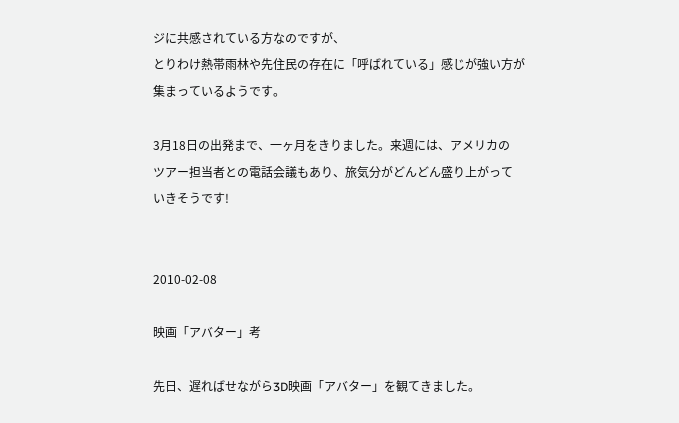ジに共感されている方なのですが、
とりわけ熱帯雨林や先住民の存在に「呼ばれている」感じが強い方が
集まっているようです。

3月18日の出発まで、一ヶ月をきりました。来週には、アメリカの
ツアー担当者との電話会議もあり、旅気分がどんどん盛り上がって
いきそうです!


2010-02-08

映画「アバター」考

先日、遅ればせながら3D映画「アバター」を観てきました。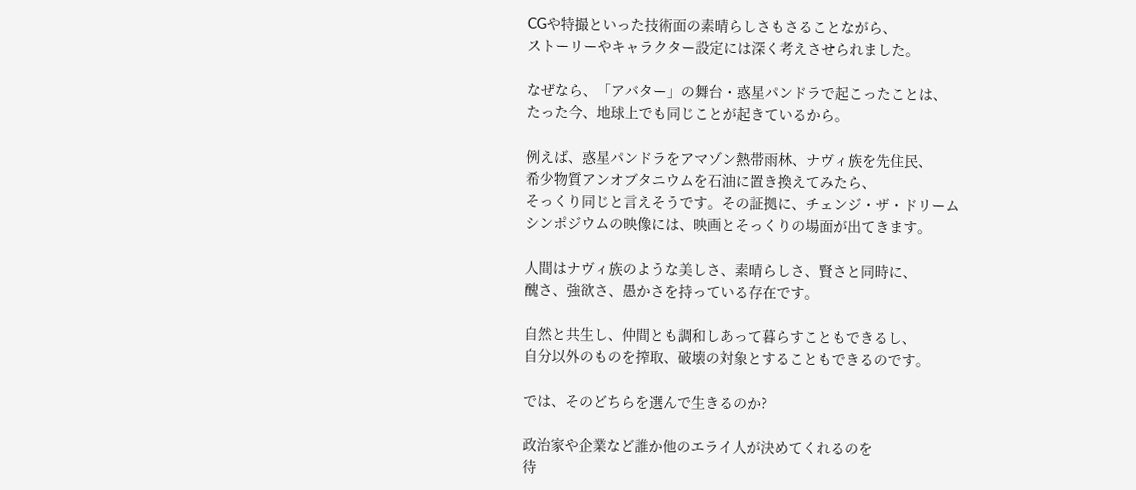CGや特撮といった技術面の素晴らしさもさることながら、
ストーリーやキャラクター設定には深く考えさせられました。

なぜなら、「アバター」の舞台・惑星パンドラで起こったことは、
たった今、地球上でも同じことが起きているから。

例えば、惑星パンドラをアマゾン熱帯雨林、ナヴィ族を先住民、
希少物質アンオブタニウムを石油に置き換えてみたら、
そっくり同じと言えそうです。その証拠に、チェンジ・ザ・ドリーム
シンポジウムの映像には、映画とそっくりの場面が出てきます。

人間はナヴィ族のような美しさ、素晴らしさ、賢さと同時に、
醜さ、強欲さ、愚かさを持っている存在です。

自然と共生し、仲間とも調和しあって暮らすこともできるし、
自分以外のものを搾取、破壊の対象とすることもできるのです。

では、そのどちらを選んで生きるのか?

政治家や企業など誰か他のエライ人が決めてくれるのを
待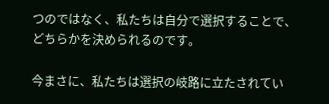つのではなく、私たちは自分で選択することで、
どちらかを決められるのです。

今まさに、私たちは選択の岐路に立たされてい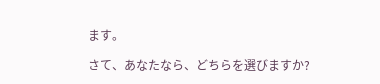ます。

さて、あなたなら、どちらを選びますか?